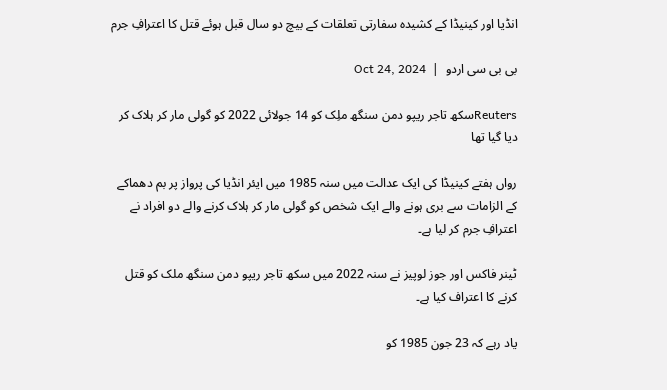انڈیا اور کینیڈا کے کشیدہ سفارتی تعلقات کے بیچ دو سال قبل ہوئے قتل کا اعترافِ جرم

بی بی سی اردو  |  Oct 24, 2024

Reutersسکھ تاجر ریپو دمن سنگھ ملِک کو 14 جولائی 2022 کو گولی مار کر ہلاک کر دیا گیا تھا

رواں ہفتے کینیڈا کی ایک عدالت میں سنہ 1985 میں ایئر انڈیا کی پرواز پر بم دھماکے کے الزامات سے بری ہونے والے ایک شخص کو گولی مار کر ہلاک کرنے والے دو افراد نے اعترافِ جرم کر لیا ہے۔

ٹینر فاکس اور جوز لوپیز نے سنہ 2022 میں سکھ تاجر ریپو دمن سنگھ ملک کو قتل کرنے کا اعتراف کیا ہے۔

یاد رہے کہ 23 جون 1985 کو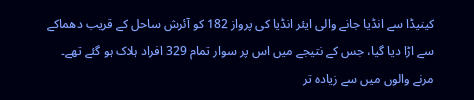کینیڈا سے انڈیا جانے والی ایئر انڈیا کی پرواز 182 کو آئرش ساحل کے قریب دھماکے سے اڑا دیا گیا، جس کے نتیجے میں اس پر سوار تمام 329 افراد ہلاک ہو گئے تھے۔ مرنے والوں میں سے زیادہ تر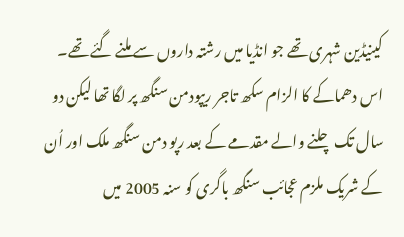کینیڈین شہری تھے جو انڈیا میں رشتہ داروں سے ملنے گئے تھے۔ اس دھماکے کا الزام سکھ تاجر ریپودمن سنگھ پر لگا تھا لیکن دو سال تک چلنے والے مقدمے کے بعد رپو دمن سنگھ ملک اور اُن کے شریک ملزم عجائب سنگھ باگری کو سنہ 2005 میں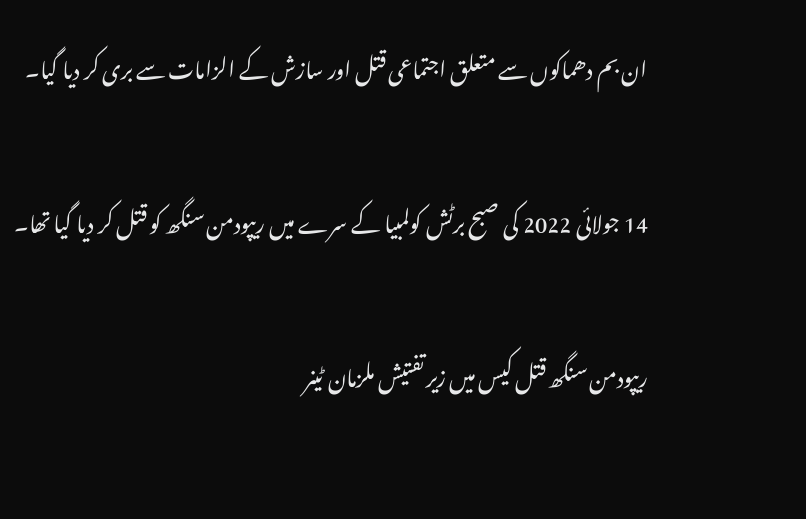ان بم دھماکوں سے متعلق اجتماعی قتل اور سازش کے الزامات سے بری کر دیا گیا۔

14 جولائی 2022 کی صبح برٹش کولمبیا کے سرے میں ریپودمن سنگھ کو قتل کر دیا گیا تھا۔

ریپودمن سنگھ قتل کیس میں زیر تفتیش ملزمان ٹینر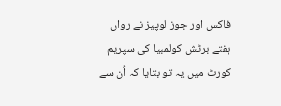فاکس اور جوز لوپیز نے رواں ہفتے برٹش کولمبیا کی سپریم کورٹ میں یہ تو بتایا کہ اُن سے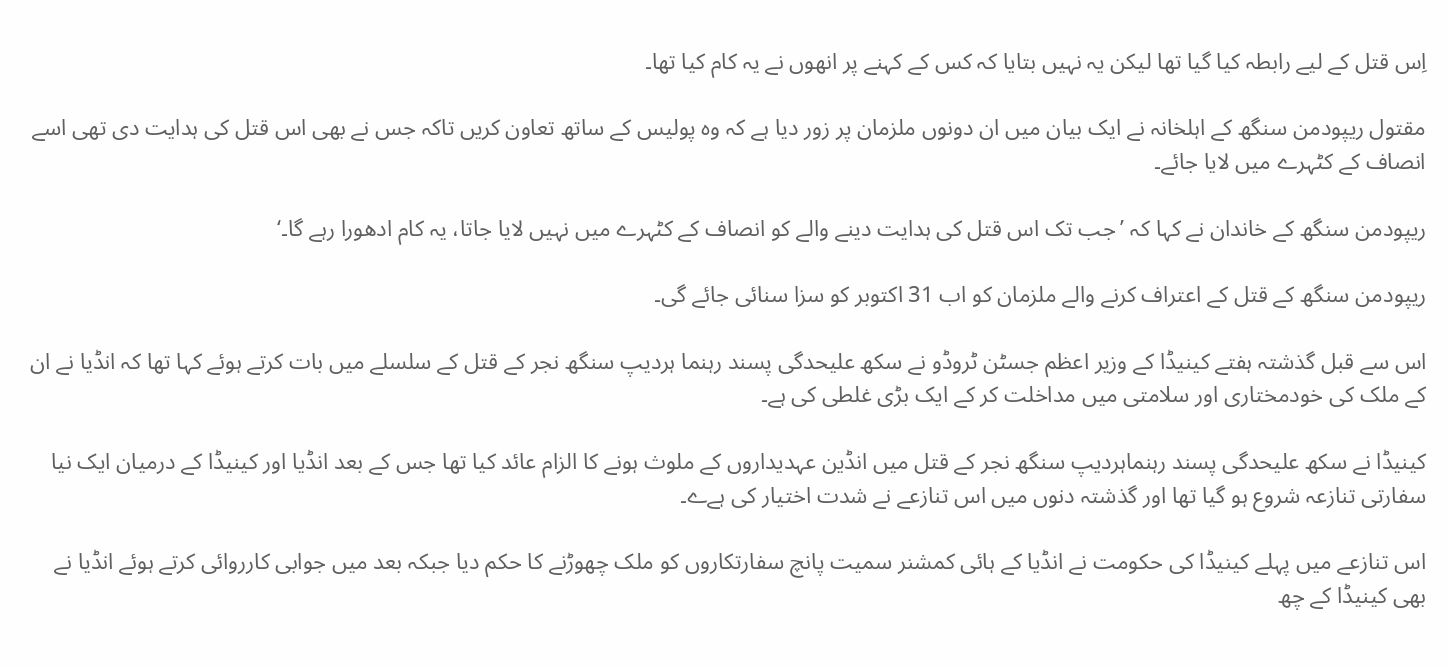اِس قتل کے لیے رابطہ کیا گیا تھا لیکن یہ نہیں بتایا کہ کس کے کہنے پر انھوں نے یہ کام کیا تھا۔

مقتول ریپودمن سنگھ کے اہلخانہ نے ایک بیان میں ان دونوں ملزمان پر زور دیا ہے کہ وہ پولیس کے ساتھ تعاون کریں تاکہ جس نے بھی اس قتل کی ہدایت دی تھی اسے انصاف کے کٹہرے میں لایا جائے۔

ریپودمن سنگھ کے خاندان نے کہا کہ ’جب تک اس قتل کی ہدایت دینے والے کو انصاف کے کٹہرے میں نہیں لایا جاتا، یہ کام ادھورا رہے گا۔‘

ریپودمن سنگھ کے قتل کے اعتراف کرنے والے ملزمان کو اب 31 اکتوبر کو سزا سنائی جائے گی۔

اس سے قبل گذشتہ ہفتے کینیڈا کے وزیر اعظم جسٹن ٹروڈو نے سکھ علیحدگی پسند رہنما ہردیپ سنگھ نجر کے قتل کے سلسلے میں بات کرتے ہوئے کہا تھا کہ انڈیا نے ان کے ملک کی خودمختاری اور سلامتی میں مداخلت کر کے ایک بڑی غلطی کی ہے۔

کینیڈا نے سکھ علیحدگی پسند رہنماہردیپ سنگھ نجر کے قتل میں انڈین عہدیداروں کے ملوث ہونے کا الزام عائد کیا تھا جس کے بعد انڈیا اور کینیڈا کے درمیان ایک نیا سفارتی تنازعہ شروع ہو گیا تھا اور گذشتہ دنوں میں اس تنازعے نے شدت اختیار کی ہےے۔

اس تنازعے میں پہلے کینیڈا کی حکومت نے انڈیا کے ہائی کمشنر سمیت پانچ سفارتکاروں کو ملک چھوڑنے کا حکم دیا جبکہ بعد میں جوابی کارروائی کرتے ہوئے انڈیا نے بھی کینیڈا کے چھ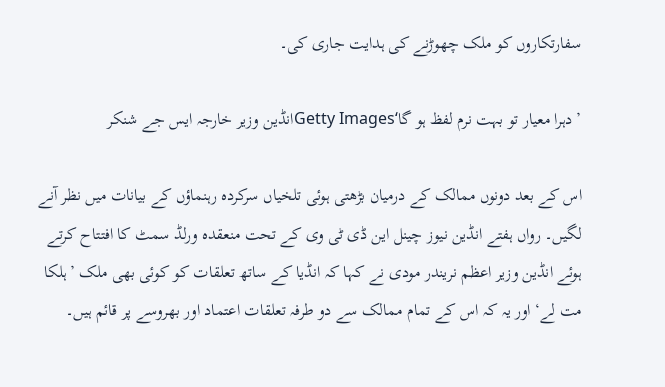سفارتکاروں کو ملک چھوڑنے کی ہدایت جاری کی۔

’دہرا معیار تو بہت نرم لفظ ہو گا‘Getty Imagesانڈین وزیر خارجہ ایس جے شنکر

اس کے بعد دونوں ممالک کے درمیان بڑھتی ہوئی تلخیاں سرکردہ رہنماؤں کے بیانات میں نظر آنے لگیں۔ رواں ہفتے انڈین نیوز چینل این ڈی ٹی وی کے تحت منعقدہ ورلڈ سمٹ کا افتتاح کرتے ہوئے انڈین وزیر اعظم نریندر مودی نے کہا کہ انڈیا کے ساتھ تعلقات کو کوئی بھی ملک ’ہلکا مت لے‘ اور یہ کہ اس کے تمام ممالک سے دو طرفہ تعلقات اعتماد اور بھروسے پر قائم ہیں۔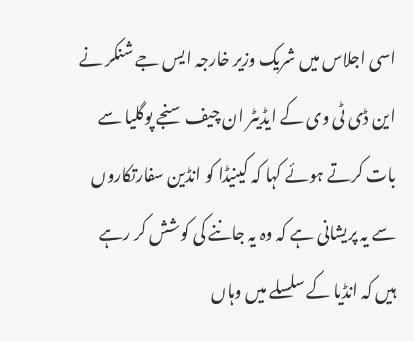اسی اجلاس میں شریک وزیر خارجہ ایس جے شنکر نے این ڈی ٹی وی کے ایڈیٹر ان چیف سنجے پوگلیا سے بات کرتے ہوئے کہا کہ کینیڈا کو انڈین سفارتکاروں سے یہ پریشانی ہے کہ وہ یہ جاننے کی کوشش کر رہے ہیں کہ انڈیا کے سلسلے میں وہاں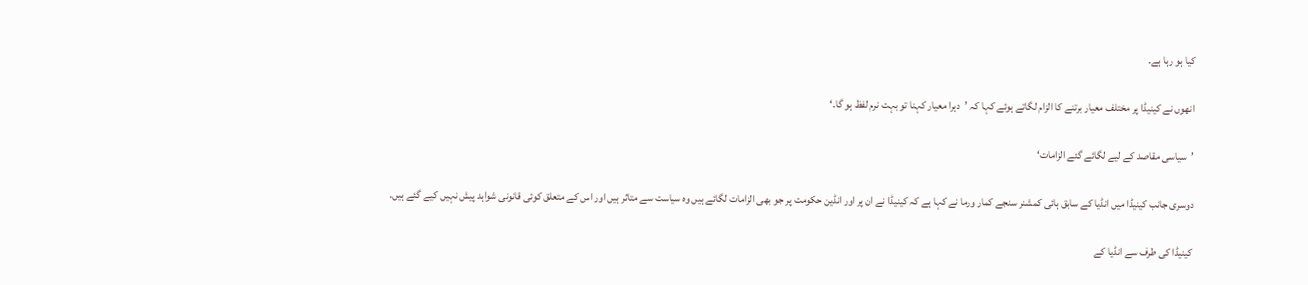کیا ہو رہا ہے۔

انھوں نے کینیڈا پر مختلف معیار برتنے کا الزام لگاتے ہوئے کہا کہ ’دہرا معیار کہنا تو بہت نرم لفظ ہو گا۔‘

’سیاسی مقاصد کے لیے لگائے گئے الزامات‘

دوسری جانب کینیڈا میں انڈیا کے سابق ہائی کمشنر سنجے کمار ورما نے کہا ہے کہ کینیڈا نے ان پر اور انڈین حکومت پر جو بھی الزامات لگائے ہیں وہ سیاست سے متاثر ہیں اور اس کے متعلق کوئی قانونی شواہد پیش نہیں کیے گئے ہیں۔

کینیڈا کی طرف سے انڈیا کے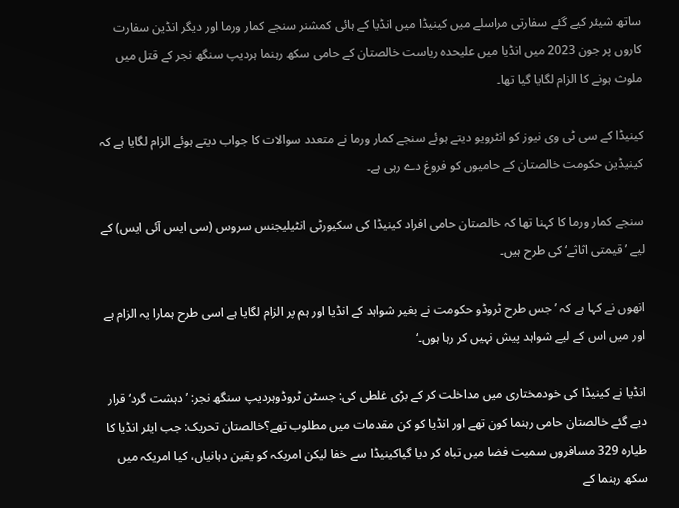ساتھ شیئر کیے گئے سفارتی مراسلے میں کینیڈا میں انڈیا کے ہائی کمشنر سنجے کمار ورما اور دیگر انڈین سفارت کاروں پر جون 2023 میں انڈیا میں علیحدہ ریاست خالصتان کے حامی سکھ رہنما ہردیپ سنگھ نجر کے قتل میں ملوث ہونے کا الزام لگایا گیا تھا۔

کینیڈا کے سی ٹی وی نیوز کو انٹرویو دیتے ہوئے سنجے کمار ورما نے متعدد سوالات کا جواب دیتے ہوئے الزام لگایا ہے کہ کینیڈین حکومت خالصتان کے حامیوں کو فروغ دے رہی ہے۔

سنجے کمار ورما کا کہنا تھا کہ خالصتان حامی افراد کینیڈا کی سکیورٹی انٹیلیجنس سروس (سی ایس آئی ایس) کے لیے ’قیمتی اثاثے‘ کی طرح ہیں۔

انھوں نے کہا ہے کہ ’جس طرح ٹروڈو حکومت نے بغیر شواہد کے انڈیا اور ہم پر الزام لگایا ہے اسی طرح ہمارا یہ الزام ہے اور میں اس کے لیے شواہد پیش نہیں کر رہا ہوں۔‘

انڈیا نے کینیڈا کی خودمختاری میں مداخلت کر کے بڑی غلطی کی: جسٹن ٹروڈوہردیپ سنگھ نجر: ’دہشت گرد‘ قرار دیے گئے خالصتان حامی رہنما کون تھے اور انڈیا کو کن مقدمات میں مطلوب تھے؟خالصتان تحریک: جب ایئر انڈیا کا طیارہ 329 مسافروں سمیت فضا میں تباہ کر دیا گیاکینیڈا سے خفا لیکن امریکہ کو یقین دہانیاں، کیا امریکہ میں سکھ رہنما کے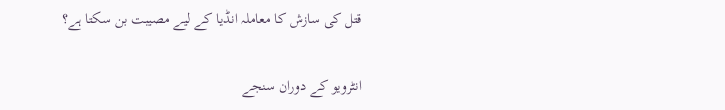قتل کی سازش کا معاملہ انڈیا کے لیے مصیبت بن سکتا ہے؟

انٹرویو کے دوران سنجے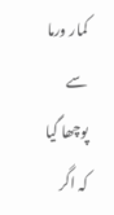کمار ورما سے پوچھا گیا کہ اگر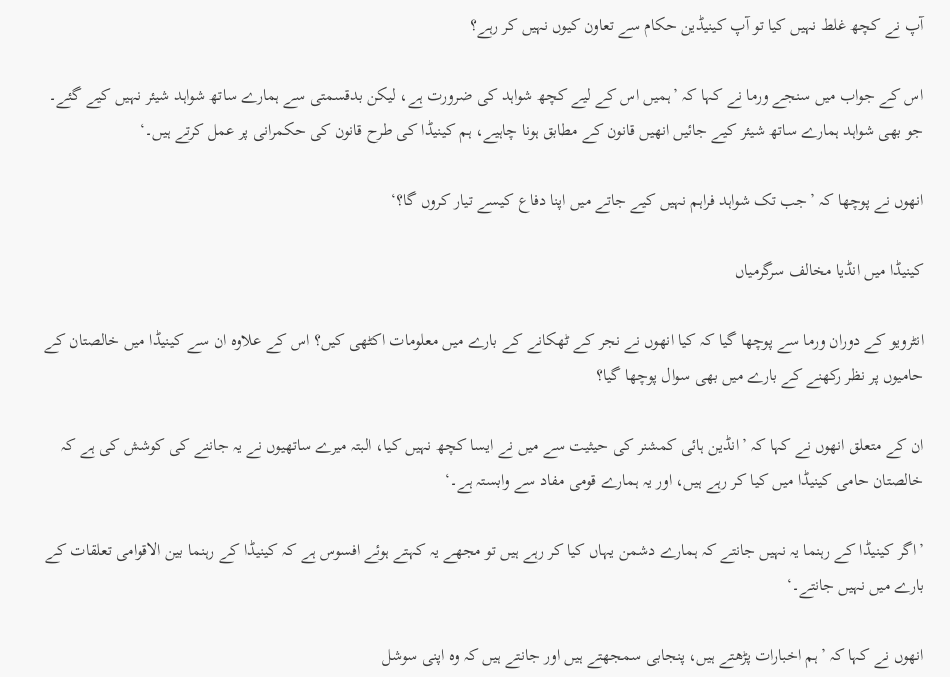آپ نے کچھ غلط نہیں کیا تو آپ کینیڈین حکام سے تعاون کیوں نہیں کر رہے؟

اس کے جواب میں سنجے ورما نے کہا کہ ’ہمیں اس کے لیے کچھ شواہد کی ضرورت ہے، لیکن بدقسمتی سے ہمارے ساتھ شواہد شیئر نہیں کیے گئے۔ جو بھی شواہد ہمارے ساتھ شیئر کیے جائیں انھیں قانون کے مطابق ہونا چاہیے، ہم کینیڈا کی طرح قانون کی حکمرانی پر عمل کرتے ہیں۔‘

انھوں نے پوچھا کہ ’جب تک شواہد فراہم نہیں کیے جاتے میں اپنا دفاع کیسے تیار کروں گا؟‘

کینیڈا میں انڈیا مخالف سرگرمیاں

انٹرویو کے دوران ورما سے پوچھا گیا کہ کیا انھوں نے نجر کے ٹھکانے کے بارے میں معلومات اکٹھی کیں؟ اس کے علاوہ ان سے کینیڈا میں خالصتان کے حامیوں پر نظر رکھنے کے بارے میں بھی سوال پوچھا گيا؟

ان کے متعلق انھوں نے کہا کہ ’انڈین ہائی کمشنر کی حیثیت سے میں نے ایسا کچھ نہیں کیا، البتہ میرے ساتھیوں نے یہ جاننے کی کوشش کی ہے کہ خالصتان حامی کینیڈا میں کیا کر رہے ہیں، اور یہ ہمارے قومی مفاد سے وابستہ ہے۔‘

’اگر کینیڈا کے رہنما یہ نہیں جانتے کہ ہمارے دشمن یہاں کیا کر رہے ہیں تو مجھے یہ کہتے ہوئے افسوس ہے کہ کینیڈا کے رہنما بین الاقوامی تعلقات کے بارے میں نہیں جانتے۔‘

انھوں نے کہا کہ ’ہم اخبارات پڑھتے ہیں، پنجابی سمجھتے ہیں اور جانتے ہیں کہ وہ اپنی سوشل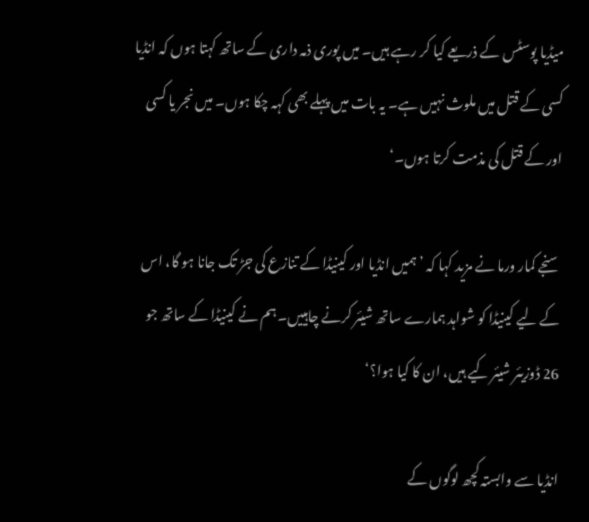میڈیا پوسٹس کے ذریعے کیا کر رہے ہیں۔ میں پوری ذمہ داری کے ساتھ کہتا ہوں کہ انڈیا کسی کے قتل میں ملوث نہیں ہے۔ یہ بات میں پہلے بھی کہہ چکا ہوں۔ میں نجر یا کسی اور کے قتل کی مذمت کرتا ہوں۔‘

سنجے کمار ورما نے مزید کہا کہ ’ہمیں انڈیا اور کینیڈا کے تنازع کی جڑ تک جانا ہو گا، اس کے لیے کینیڈا کو شواہد ہمارے ساتھ شیئر کرنے چاہییں۔ ہم نے کینیڈا کے ساتھ جو 26 ڈوزیئر شیئر کیے ہیں، ان کا کیا ہوا؟‘

انڈیا سے وابستہ کچھ لوگوں کے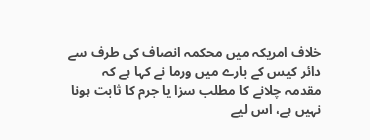خلاف امریکہ میں محکمہ انصاف کی طرف سے دائر کیس کے بارے میں ورما نے کہا ہے کہ مقدمہ چلانے کا مطلب سزا یا جرم کا ثابت ہونا نہیں ہے، اس لیے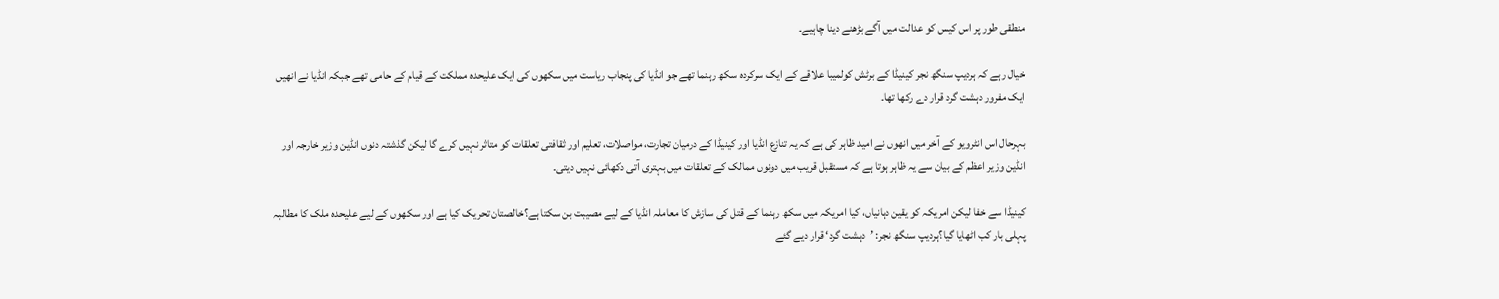منطقی طور پر اس کیس کو عدالت میں آگے بڑھنے دینا چاہیے۔

خیال رہے کہ ہردیپ سنگھ نجر کینیڈا کے برٹش کولمیبا علاقے کے ایک سرکردہ سکھ رہنما تھے جو انڈیا کی پنجاب ریاست میں سکھوں کی ایک علیحدہ مملکت کے قیام کے حامی تھے جبکہ انڈیا نے انھیں ایک مفرور دہشت گرد قرار دے رکھا تھا۔

بہرحال اس انٹرویو کے آخر میں انھوں نے امید ظاہر کی ہے کہ یہ تنازع انڈیا اور کینیڈا کے درمیان تجارت، مواصلات، تعلیم اور ثقافتی تعلقات کو متاثر نہیں کرے گا لیکن گذشتہ دنوں انڈین وزیر خارجہ اور انڈین وزیر اعظم کے بیان سے یہ ظاہر ہوتا ہے کہ مستقبل قریب میں دونوں ممالک کے تعلقات میں بہتری آتی دکھائی نہیں دیتی۔

کینیڈا سے خفا لیکن امریکہ کو یقین دہانیاں، کیا امریکہ میں سکھ رہنما کے قتل کی سازش کا معاملہ انڈیا کے لیے مصیبت بن سکتا ہے؟خالصتان تحریک کیا ہے اور سکھوں کے لیے علیحدہ ملک کا مطالبہ پہلی بار کب اٹھایا گیا؟ہردیپ سنگھ نجر: ’دہشت گرد‘ قرار دیے گئے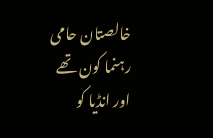خالصتان حامی رہنما کون تھے اور انڈیا کو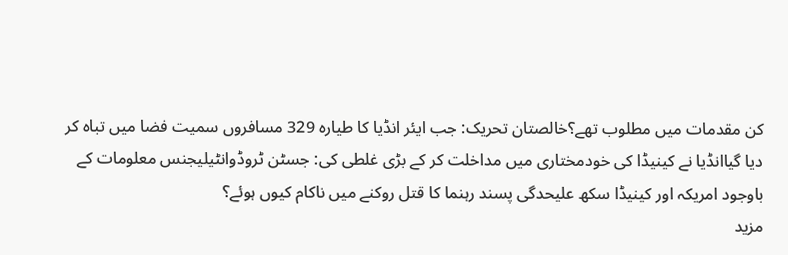کن مقدمات میں مطلوب تھے؟خالصتان تحریک: جب ایئر انڈیا کا طیارہ 329 مسافروں سمیت فضا میں تباہ کر دیا گیاانڈیا نے کینیڈا کی خودمختاری میں مداخلت کر کے بڑی غلطی کی: جسٹن ٹروڈوانٹیلیجنس معلومات کے باوجود امریکہ اور کینیڈا سکھ علیحدگی پسند رہنما کا قتل روکنے میں ناکام کیوں ہوئے؟
مزید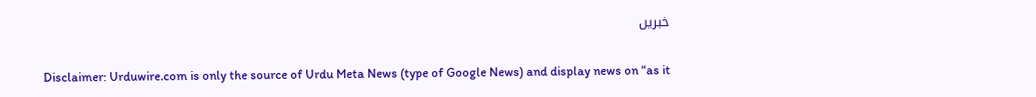خبریں

Disclaimer: Urduwire.com is only the source of Urdu Meta News (type of Google News) and display news on “as it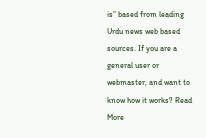is” based from leading Urdu news web based sources. If you are a general user or webmaster, and want to know how it works? Read More